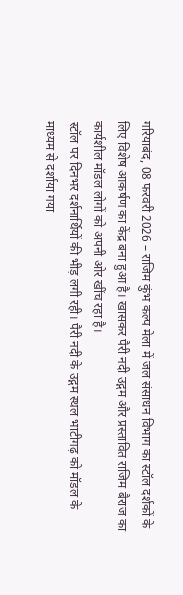गरियाबंद, 08 फरवरी 2026 – राजिम कुंभ कल्प मेला में जल संसाधन विभाग का स्टॉल दर्शकों के लिए विशेष आकर्षण का केंद्र बना हुआ है। खासकर पैरी नदी उद्गम और प्रस्तावित राजिम बैराज का कार्यशील मॉडल लोगों को अपनी ओर खींच रहा है।
स्टॉल पर दिनभर दर्शनार्थियों की भीड़ लगी रही। पैरी नदी के उद्गम स्थल भाटीगढ़ को मॉडल के माध्यम से दर्शाया गया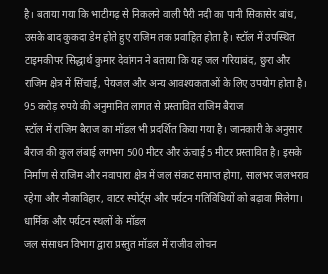है। बताया गया कि भाटीगढ़ से निकलने वाली पैरी नदी का पानी सिकासेर बांध, उसके बाद कुकदा डेम होते हुए राजिम तक प्रवाहित होता है। स्टॉल में उपस्थित टाइमकीपर सिद्धार्थ कुमार देवांगन ने बताया कि यह जल गरियाबंद, छुरा और राजिम क्षेत्र में सिंचाई, पेयजल और अन्य आवश्यकताओं के लिए उपयोग होता है।
95 करोड़ रुपये की अनुमानित लागत से प्रस्तावित राजिम बैराज
स्टॉल में राजिम बैराज का मॉडल भी प्रदर्शित किया गया है। जानकारी के अनुसार बैराज की कुल लंबाई लगभग 500 मीटर और ऊंचाई 5 मीटर प्रस्तावित है। इसके निर्माण से राजिम और नवापारा क्षेत्र में जल संकट समाप्त होगा, सालभर जलभराव रहेगा और नौकाविहार, वाटर स्पोर्ट्स और पर्यटन गतिविधियों को बढ़ावा मिलेगा।
धार्मिक और पर्यटन स्थलों के मॉडल
जल संसाधन विभाग द्वारा प्रस्तुत मॉडल में राजीव लोचन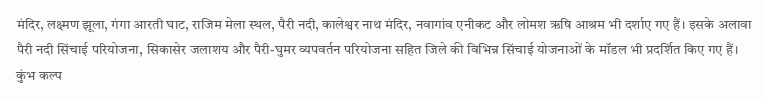मंदिर, लक्ष्मण झूला, गंगा आरती घाट, राजिम मेला स्थल, पैरी नदी, कालेश्वर नाथ मंदिर, नवागांव एनीकट और लोमश ऋषि आश्रम भी दर्शाए गए हैं। इसके अलावा पैरी नदी सिंचाई परियोजना, सिकासेर जलाशय और पैरी-घुमर व्यपवर्तन परियोजना सहित जिले की विभिन्न सिंचाई योजनाओं के मॉडल भी प्रदर्शित किए गए हैं।
कुंभ कल्प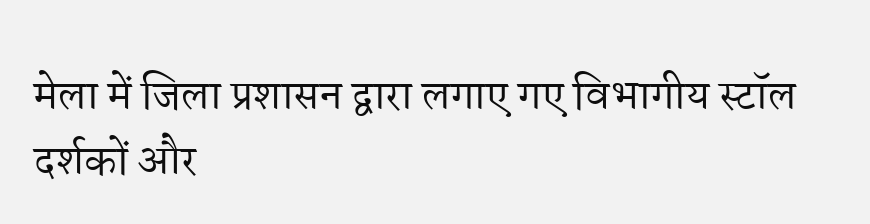मेला में जिला प्रशासन द्वारा लगाए गए विभागीय स्टॉल दर्शकों और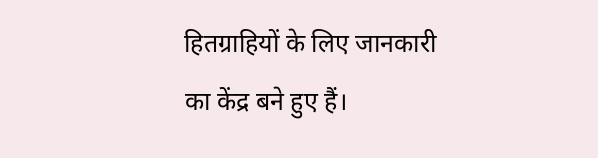हितग्राहियों के लिए जानकारी का केंद्र बने हुए हैं।